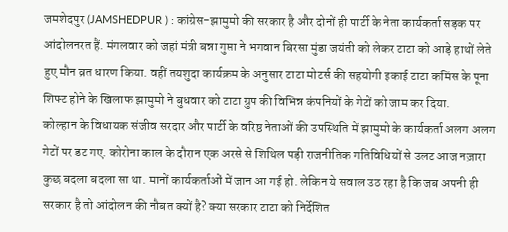जमशेदपुर (JAMSHEDPUR ) : कांग्रेस-झामुमो की सरकार है और दोनों ही पार्टी के नेता कार्यकर्ता सड़क पर आंदोलनरत हैं. मंगलवार को जहां मंत्री बन्ना गुप्ता ने भगवान बिरसा मुंडा जयंती को लेकर टाटा को आड़े हाथों लेते हुए मौन व्रत धारण किया. वहीं तयशुदा कार्यक्रम के अनुसार टाटा मोटर्स की सहयोगी इकाई टाटा कमिंस के पूना शिफ्ट होने के खिलाफ झामुमो ने बुधवार को टाटा ग्रुप की विभिन्न कंपनियों के गेटों को जाम कर दिया.
कोल्हान के विधायक संजीव सरदार और पार्टी के वरिष्ठ नेताओं की उपस्थिति में झामुमो के कार्यकर्ता अलग अलग गेटों पर डट गए. कोरोना काल के दौरान एक अरसे से शिथिल पड़ी राजनीतिक गतिविधियों से उलट आज नज़ारा कुछ बदला बदला सा था. मानों कार्यकर्ताओं में जान आ गई हो. लेकिन ये सवाल उठ रहा है कि जब अपनी ही सरकार है तो आंदोलन की नौबत क्यों है? क्या सरकार टाटा को निर्देशित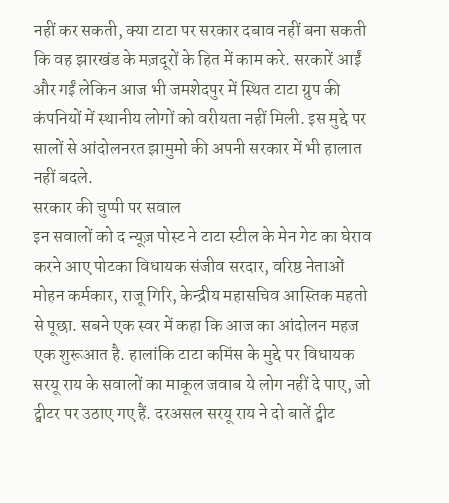नहीं कर सकती, क्या टाटा पर सरकार दबाव नहीं बना सकती कि वह झारखंड के मज़दूरों के हित में काम करे. सरकारें आईं और गईं लेकिन आज भी जमशेदपुर में स्थित टाटा ग्रुप की कंपनियों में स्थानीय लोगों को वरीयता नहीं मिली. इस मुद्दे पर सालों से आंदोलनरत झामुमो की अपनी सरकार में भी हालात नहीं बदले.
सरकार की चुप्पी पर सवाल
इन सवालों को द न्यूज़ पोस्ट ने टाटा स्टील के मेन गेट का घेराव करने आए पोटका विधायक संजीव सरदार, वरिष्ठ नेताओं मोहन कर्मकार, राजू गिरि, केन्द्रीय महासचिव आस्तिक महतो से पूछा. सबने एक स्वर में कहा कि आज का आंदोलन महज एक शुरूआत है. हालांकि टाटा कमिंस के मुद्दे पर विधायक सरयू राय के सवालों का माकूल जवाब ये लोग नहीं दे पाए, जो ट्वीटर पर उठाए गए हैं. दरअसल सरयू राय ने दो बातें ट्वीट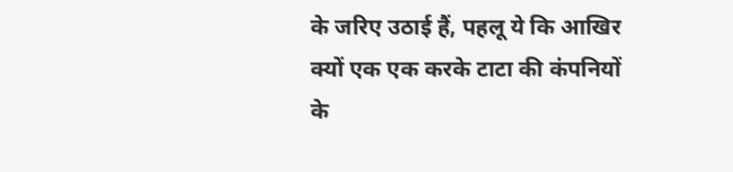के जरिए उठाई हैं, पहलू ये कि आखिर क्यों एक एक करके टाटा की कंपनियों के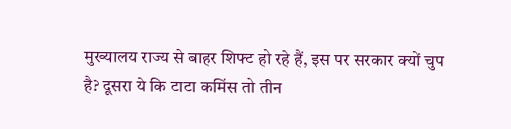मुख्यालय राज्य से बाहर शिफ्ट हो रहे हैं, इस पर सरकार क्यों चुप है? दूसरा ये कि टाटा कमिंस तो तीन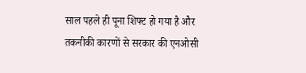साल पहले ही पूना शिफ्ट हो गया है और तकनीकी कारणों से सरकार की एनओसी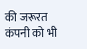की जरूरत कंपनी को भी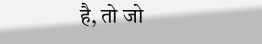है, तो जो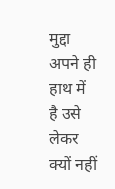मुद्दा अपने ही हाथ में है उसे लेकर क्यों नहीं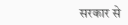सरकार से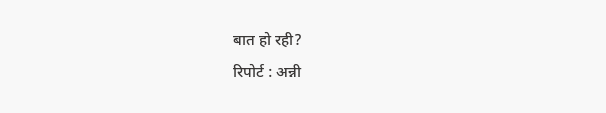बात हो रही?
रिपोर्ट : अन्नी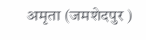अमृता (जमशेदपुर )